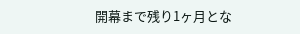開幕まで残り1ヶ月とな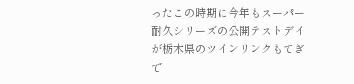ったこの時期に今年もスーパー耐久シリーズの公開テストデイが栃木県のツインリンクもてぎで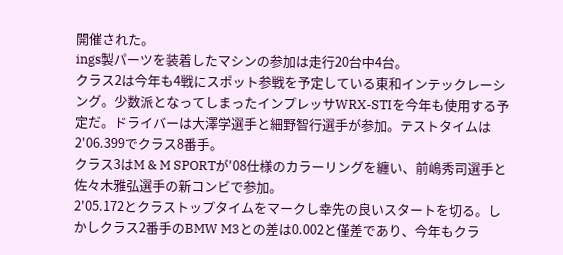開催された。
ings製パーツを装着したマシンの参加は走行20台中4台。
クラス2は今年も4戦にスポット参戦を予定している東和インテックレーシング。少数派となってしまったインプレッサWRX-STIを今年も使用する予定だ。ドライバーは大澤学選手と細野智行選手が参加。テストタイムは2'06.399でクラス8番手。
クラス3はM & M SPORTが'08仕様のカラーリングを纏い、前嶋秀司選手と佐々木雅弘選手の新コンビで参加。
2'05.172とクラストップタイムをマークし幸先の良いスタートを切る。しかしクラス2番手のBMW M3との差は0.002と僅差であり、今年もクラ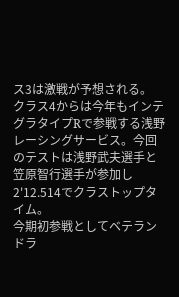ス3は激戦が予想される。
クラス4からは今年もインテグラタイプRで参戦する浅野レーシングサービス。今回のテストは浅野武夫選手と笠原智行選手が参加し2'12.514でクラストップタイム。
今期初参戦としてベテランドラ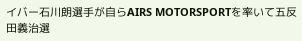イバー石川朗選手が自らAIRS MOTORSPORTを率いて五反田義治選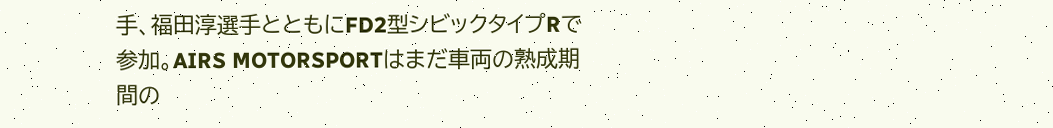手、福田淳選手とともにFD2型シビックタイプRで参加。AIRS MOTORSPORTはまだ車両の熟成期間の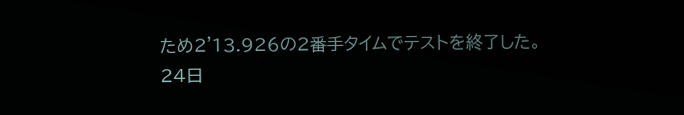ため2'13.926の2番手タイムでテストを終了した。
24日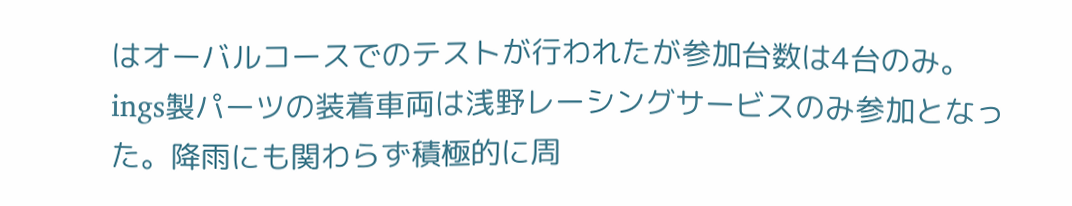はオーバルコースでのテストが行われたが参加台数は4台のみ。ings製パーツの装着車両は浅野レーシングサービスのみ参加となった。降雨にも関わらず積極的に周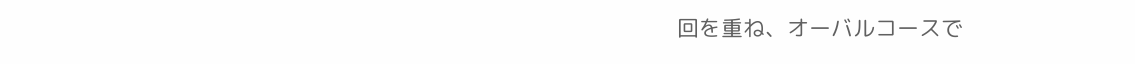回を重ね、オーバルコースで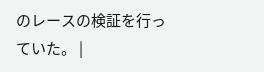のレースの検証を行っていた。 |